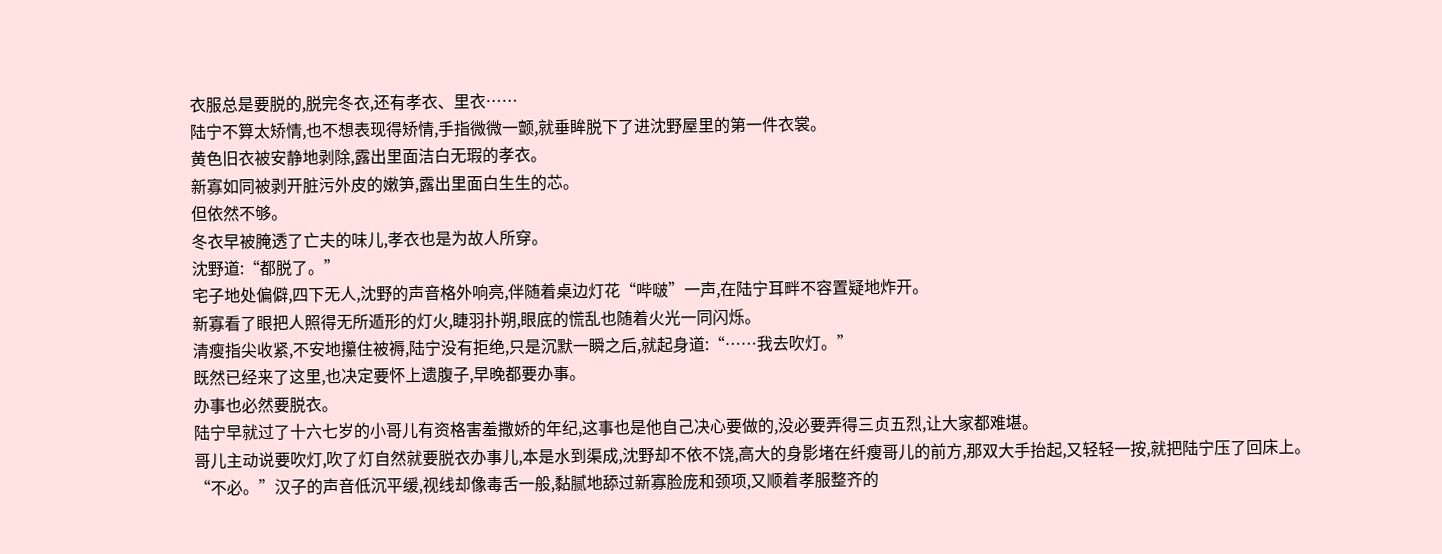衣服总是要脱的,脱完冬衣,还有孝衣、里衣……
陆宁不算太矫情,也不想表现得矫情,手指微微一颤,就垂眸脱下了进沈野屋里的第一件衣裳。
黄色旧衣被安静地剥除,露出里面洁白无瑕的孝衣。
新寡如同被剥开脏污外皮的嫩笋,露出里面白生生的芯。
但依然不够。
冬衣早被腌透了亡夫的味儿,孝衣也是为故人所穿。
沈野道:“都脱了。”
宅子地处偏僻,四下无人,沈野的声音格外响亮,伴随着桌边灯花“哔啵”一声,在陆宁耳畔不容置疑地炸开。
新寡看了眼把人照得无所遁形的灯火,睫羽扑朔,眼底的慌乱也随着火光一同闪烁。
清瘦指尖收紧,不安地攥住被褥,陆宁没有拒绝,只是沉默一瞬之后,就起身道:“……我去吹灯。”
既然已经来了这里,也决定要怀上遗腹子,早晚都要办事。
办事也必然要脱衣。
陆宁早就过了十六七岁的小哥儿有资格害羞撒娇的年纪,这事也是他自己决心要做的,没必要弄得三贞五烈,让大家都难堪。
哥儿主动说要吹灯,吹了灯自然就要脱衣办事儿,本是水到渠成,沈野却不依不饶,高大的身影堵在纤瘦哥儿的前方,那双大手抬起,又轻轻一按,就把陆宁压了回床上。
“不必。”汉子的声音低沉平缓,视线却像毒舌一般,黏腻地舔过新寡脸庞和颈项,又顺着孝服整齐的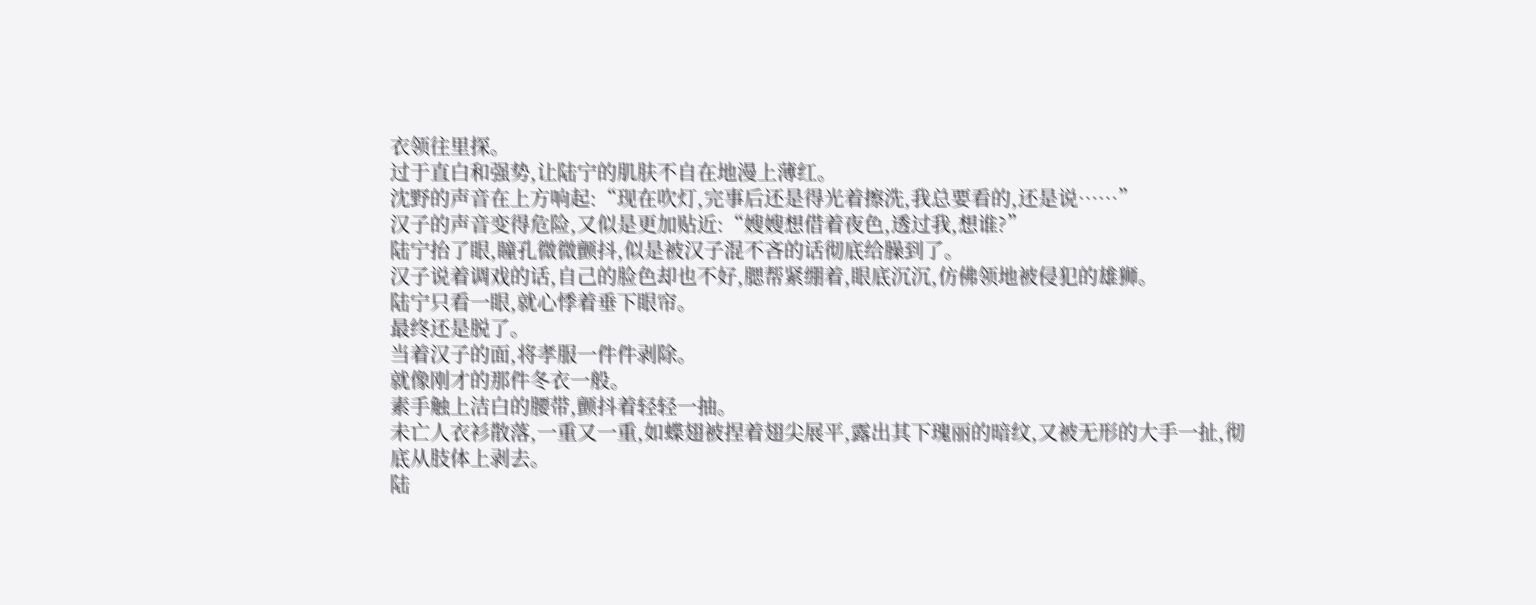衣领往里探。
过于直白和强势,让陆宁的肌肤不自在地漫上薄红。
沈野的声音在上方响起:“现在吹灯,完事后还是得光着擦洗,我总要看的,还是说……”
汉子的声音变得危险,又似是更加贴近:“嫂嫂想借着夜色,透过我,想谁?”
陆宁抬了眼,瞳孔微微颤抖,似是被汉子混不吝的话彻底给臊到了。
汉子说着调戏的话,自己的脸色却也不好,腮帮紧绷着,眼底沉沉,仿佛领地被侵犯的雄狮。
陆宁只看一眼,就心悸着垂下眼帘。
最终还是脱了。
当着汉子的面,将孝服一件件剥除。
就像刚才的那件冬衣一般。
素手触上洁白的腰带,颤抖着轻轻一抽。
未亡人衣衫散落,一重又一重,如蝶翅被捏着翅尖展平,露出其下瑰丽的暗纹,又被无形的大手一扯,彻底从肢体上剥去。
陆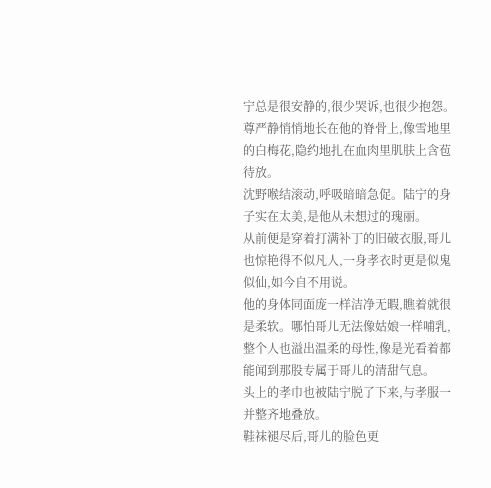宁总是很安静的,很少哭诉,也很少抱怨。
尊严静悄悄地长在他的脊骨上,像雪地里的白梅花,隐约地扎在血肉里肌肤上含苞待放。
沈野喉结滚动,呼吸暗暗急促。陆宁的身子实在太美,是他从未想过的瑰丽。
从前便是穿着打满补丁的旧破衣服,哥儿也惊艳得不似凡人,一身孝衣时更是似鬼似仙,如今自不用说。
他的身体同面庞一样洁净无暇,瞧着就很是柔软。哪怕哥儿无法像姑娘一样哺乳,整个人也溢出温柔的母性,像是光看着都能闻到那股专属于哥儿的清甜气息。
头上的孝巾也被陆宁脱了下来,与孝服一并整齐地叠放。
鞋袜褪尽后,哥儿的脸色更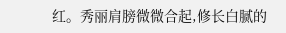红。秀丽肩膀微微合起,修长白腻的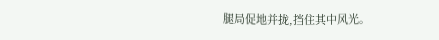腿局促地并拢,挡住其中风光。